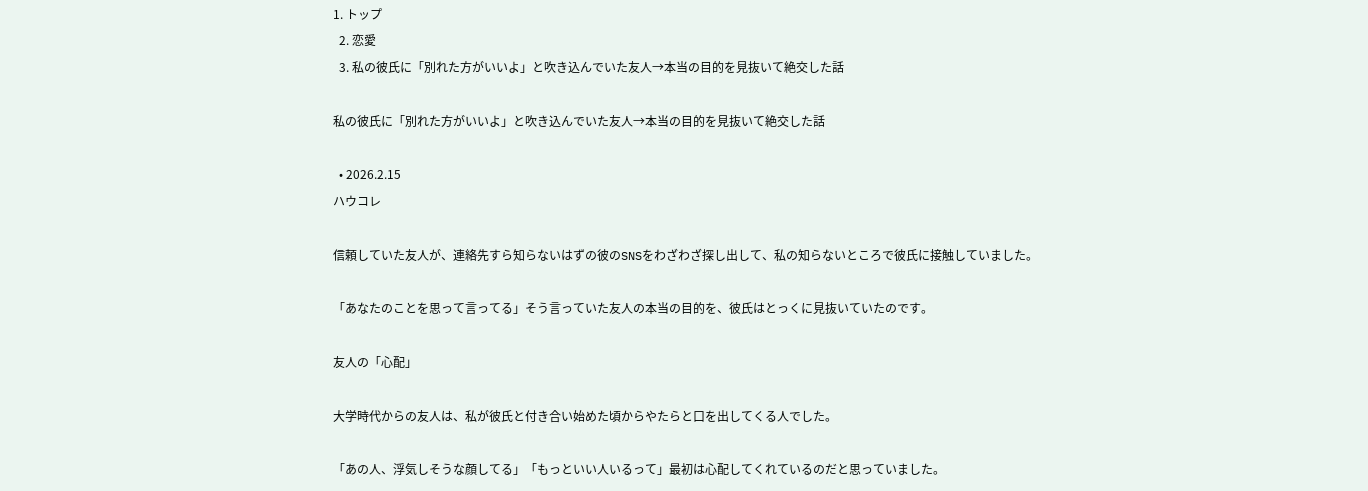1. トップ
  2. 恋愛
  3. 私の彼氏に「別れた方がいいよ」と吹き込んでいた友人→本当の目的を見抜いて絶交した話

私の彼氏に「別れた方がいいよ」と吹き込んでいた友人→本当の目的を見抜いて絶交した話

  • 2026.2.15
ハウコレ

信頼していた友人が、連絡先すら知らないはずの彼のSNSをわざわざ探し出して、私の知らないところで彼氏に接触していました。

「あなたのことを思って言ってる」そう言っていた友人の本当の目的を、彼氏はとっくに見抜いていたのです。

友人の「心配」

大学時代からの友人は、私が彼氏と付き合い始めた頃からやたらと口を出してくる人でした。

「あの人、浮気しそうな顔してる」「もっといい人いるって」最初は心配してくれているのだと思っていました。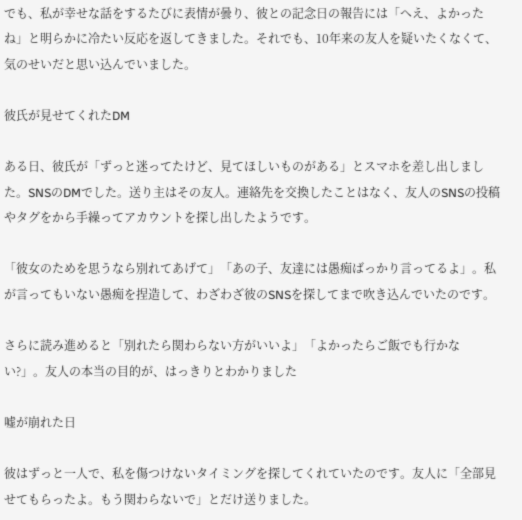でも、私が幸せな話をするたびに表情が曇り、彼との記念日の報告には「へえ、よかったね」と明らかに冷たい反応を返してきました。それでも、10年来の友人を疑いたくなくて、気のせいだと思い込んでいました。

彼氏が見せてくれたDM

ある日、彼氏が「ずっと迷ってたけど、見てほしいものがある」とスマホを差し出しました。SNSのDMでした。送り主はその友人。連絡先を交換したことはなく、友人のSNSの投稿やタグをから手繰ってアカウントを探し出したようです。

「彼女のためを思うなら別れてあげて」「あの子、友達には愚痴ばっかり言ってるよ」。私が言ってもいない愚痴を捏造して、わざわざ彼のSNSを探してまで吹き込んでいたのです。

さらに読み進めると「別れたら関わらない方がいいよ」「よかったらご飯でも行かない?」。友人の本当の目的が、はっきりとわかりました

嘘が崩れた日

彼はずっと一人で、私を傷つけないタイミングを探してくれていたのです。友人に「全部見せてもらったよ。もう関わらないで」とだけ送りました。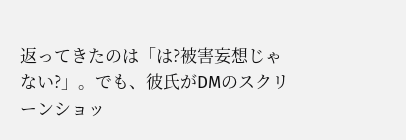返ってきたのは「は?被害妄想じゃない?」。でも、彼氏がDMのスクリーンショッ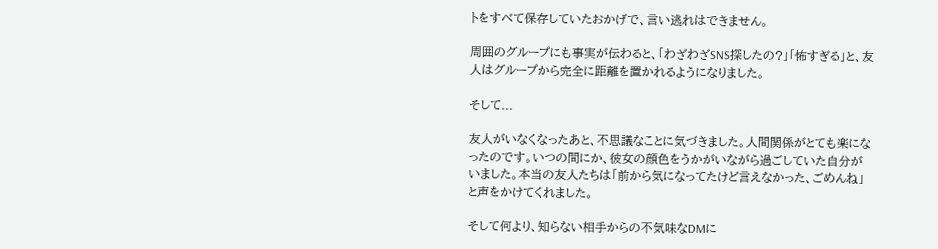トをすべて保存していたおかげで、言い逃れはできません。

周囲のグループにも事実が伝わると、「わざわざSNS探したの?」「怖すぎる」と、友人はグループから完全に距離を置かれるようになりました。

そして...

友人がいなくなったあと、不思議なことに気づきました。人間関係がとても楽になったのです。いつの間にか、彼女の顔色をうかがいながら過ごしていた自分がいました。本当の友人たちは「前から気になってたけど言えなかった、ごめんね」と声をかけてくれました。

そして何より、知らない相手からの不気味なDMに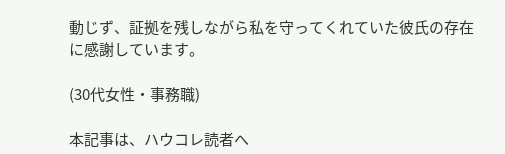動じず、証拠を残しながら私を守ってくれていた彼氏の存在に感謝しています。

(30代女性・事務職)

本記事は、ハウコレ読者へ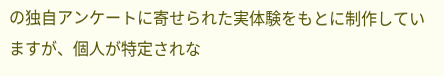の独自アンケートに寄せられた実体験をもとに制作していますが、個人が特定されな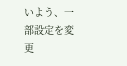いよう、一部設定を変更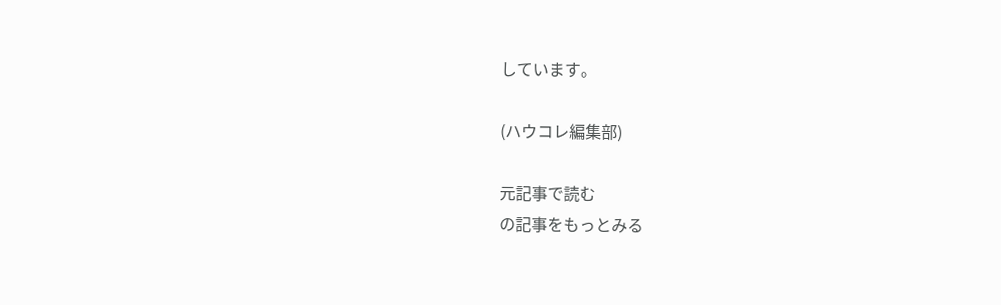しています。

(ハウコレ編集部)

元記事で読む
の記事をもっとみる